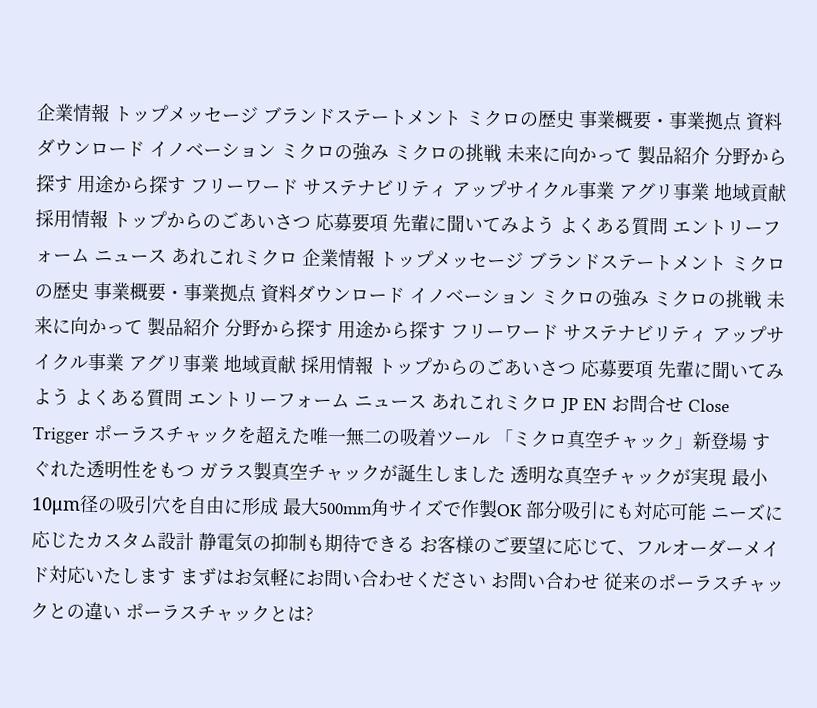企業情報 トップメッセージ ブランドステートメント ミクロの歴史 事業概要・事業拠点 資料ダウンロード イノベーション ミクロの強み ミクロの挑戦 未来に向かって 製品紹介 分野から探す 用途から探す フリーワード サステナビリティ アップサイクル事業 アグリ事業 地域貢献 採用情報 トップからのごあいさつ 応募要項 先輩に聞いてみよう よくある質問 エントリーフォーム ニュース あれこれミクロ 企業情報 トップメッセージ ブランドステートメント ミクロの歴史 事業概要・事業拠点 資料ダウンロード イノベーション ミクロの強み ミクロの挑戦 未来に向かって 製品紹介 分野から探す 用途から探す フリーワード サステナビリティ アップサイクル事業 アグリ事業 地域貢献 採用情報 トップからのごあいさつ 応募要項 先輩に聞いてみよう よくある質問 エントリーフォーム ニュース あれこれミクロ JP EN お問合せ Close Trigger ポーラスチャックを超えた唯一無二の吸着ツール 「ミクロ真空チャック」新登場 すぐれた透明性をもつ ガラス製真空チャックが誕生しました 透明な真空チャックが実現 最小10μm径の吸引穴を自由に形成 最大500mm角サイズで作製OK 部分吸引にも対応可能 ニーズに応じたカスタム設計 静電気の抑制も期待できる お客様のご要望に応じて、フルオーダーメイド対応いたします まずはお気軽にお問い合わせください お問い合わせ 従来のポーラスチャックとの違い ポーラスチャックとは?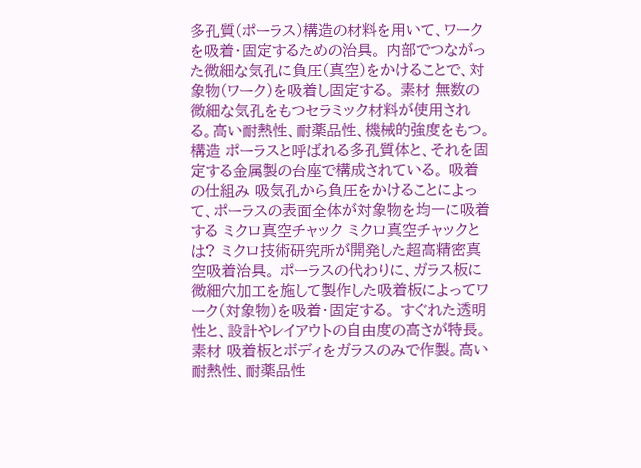多孔質(ポーラス)構造の材料を用いて、ワークを吸着・固定するための治具。 内部でつながった微細な気孔に負圧(真空)をかけることで、対象物(ワーク)を吸着し固定する。 素材 無数の微細な気孔をもつセラミック材料が使用される。高い耐熱性、耐薬品性、機械的強度をもつ。 構造 ポーラスと呼ばれる多孔質体と、それを固定する金属製の台座で構成されている。 吸着の仕組み 吸気孔から負圧をかけることによって、ポーラスの表面全体が対象物を均一に吸着する ミクロ真空チャック ミクロ真空チャックとは? ミクロ技術研究所が開発した超高精密真空吸着治具。 ポーラスの代わりに、ガラス板に微細穴加工を施して製作した吸着板によってワーク(対象物)を吸着・固定する。 すぐれた透明性と、設計やレイアウトの自由度の高さが特長。 素材 吸着板とボディをガラスのみで作製。高い耐熱性、耐薬品性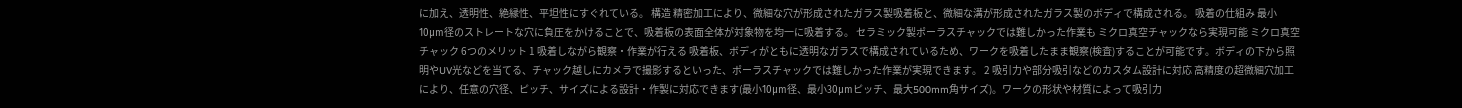に加え、透明性、絶縁性、平坦性にすぐれている。 構造 精密加工により、微細な穴が形成されたガラス製吸着板と、微細な溝が形成されたガラス製のボディで構成される。 吸着の仕組み 最小10μm径のストレートな穴に負圧をかけることで、吸着板の表面全体が対象物を均一に吸着する。 セラミック製ポーラスチャックでは難しかった作業も ミクロ真空チャックなら実現可能 ミクロ真空チャック 6つのメリット 1 吸着しながら観察・作業が行える 吸着板、ボディがともに透明なガラスで構成されているため、ワークを吸着したまま観察(検査)することが可能です。ボディの下から照明やUV光などを当てる、チャック越しにカメラで撮影するといった、ポーラスチャックでは難しかった作業が実現できます。 2 吸引力や部分吸引などのカスタム設計に対応 高精度の超微細穴加工により、任意の穴径、ピッチ、サイズによる設計・作製に対応できます(最小10μm径、最小30μmピッチ、最大500mm角サイズ)。ワークの形状や材質によって吸引力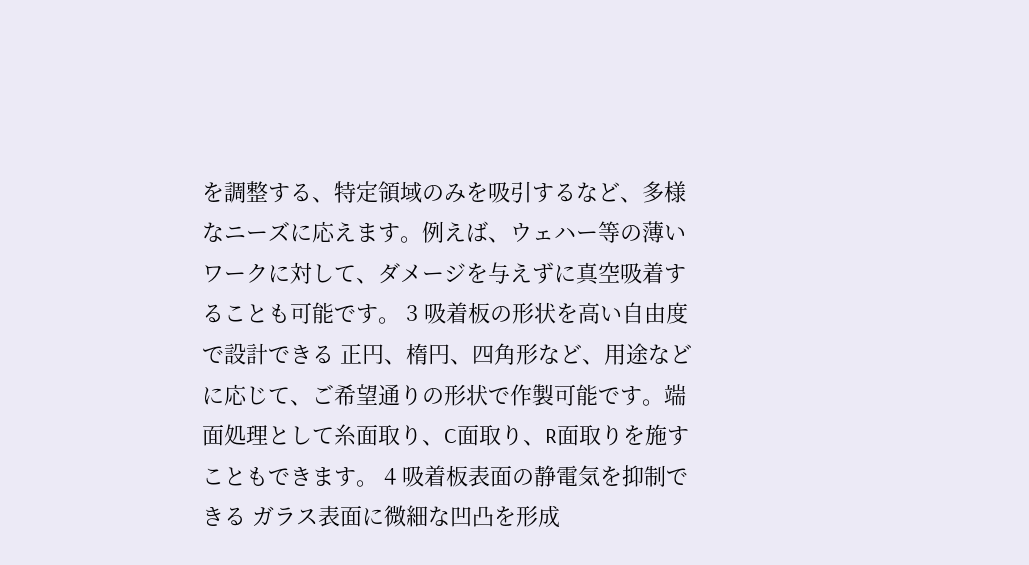を調整する、特定領域のみを吸引するなど、多様なニーズに応えます。例えば、ウェハー等の薄いワークに対して、ダメージを与えずに真空吸着することも可能です。 3 吸着板の形状を高い自由度で設計できる 正円、楕円、四角形など、用途などに応じて、ご希望通りの形状で作製可能です。端面処理として糸面取り、C面取り、R面取りを施すこともできます。 4 吸着板表面の静電気を抑制できる ガラス表面に微細な凹凸を形成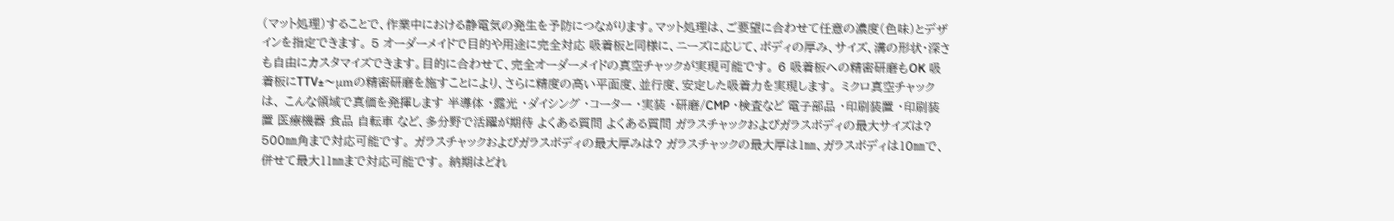(マット処理)することで、作業中における静電気の発生を予防につながります。マット処理は、ご要望に合わせて任意の濃度(色味)とデザインを指定できます。 5 オーダーメイドで目的や用途に完全対応 吸着板と同様に、ニーズに応じて、ボディの厚み、サイズ、溝の形状・深さも自由にカスタマイズできます。目的に合わせて、完全オーダーメイドの真空チャックが実現可能です。 6 吸着板への精密研磨もOK 吸着板にTTV±〜μmの精密研磨を施すことにより、さらに精度の高い平面度、並行度、安定した吸着力を実現します。 ミクロ真空チャックは、 こんな領域で真価を発揮します 半導体 ・露光 ・ダイシング ・コーター ・実装 ・研磨/CMP ・検査など 電子部品 ・印刷装置 ・印刷装置 医療機器 食品 自転車 など、多分野で活躍が期待 よくある質問 よくある質問 ガラスチャックおよびガラスボディの最大サイズは? 500㎜角まで対応可能です。 ガラスチャックおよびガラスボディの最大厚みは? ガラスチャックの最大厚は1㎜、ガラスボディは10㎜で、併せて最大11㎜まで対応可能です。 納期はどれ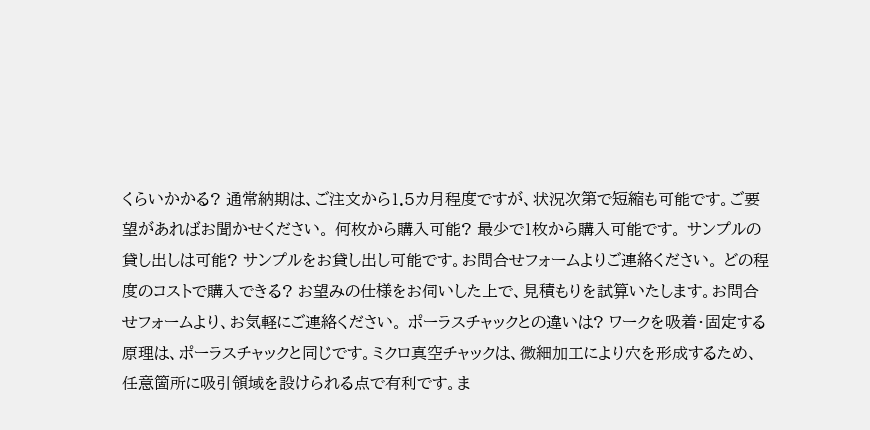くらいかかる? 通常納期は、ご注文から1.5カ月程度ですが、状況次第で短縮も可能です。ご要望があればお聞かせください。 何枚から購入可能? 最少で1枚から購入可能です。 サンプルの貸し出しは可能? サンプルをお貸し出し可能です。お問合せフォームよりご連絡ください。 どの程度のコストで購入できる? お望みの仕様をお伺いした上で、見積もりを試算いたします。お問合せフォームより、お気軽にご連絡ください。 ポーラスチャックとの違いは? ワークを吸着・固定する原理は、ポーラスチャックと同じです。ミクロ真空チャックは、微細加工により穴を形成するため、任意箇所に吸引領域を設けられる点で有利です。ま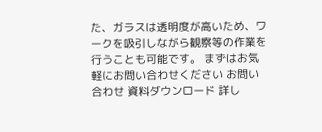た、ガラスは透明度が高いため、ワークを吸引しながら観察等の作業を行うことも可能です。 まずはお気軽にお問い合わせください お問い合わせ 資料ダウンロード 詳し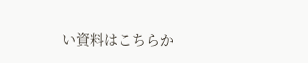い資料はこちらか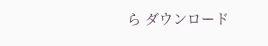ら ダウンロード